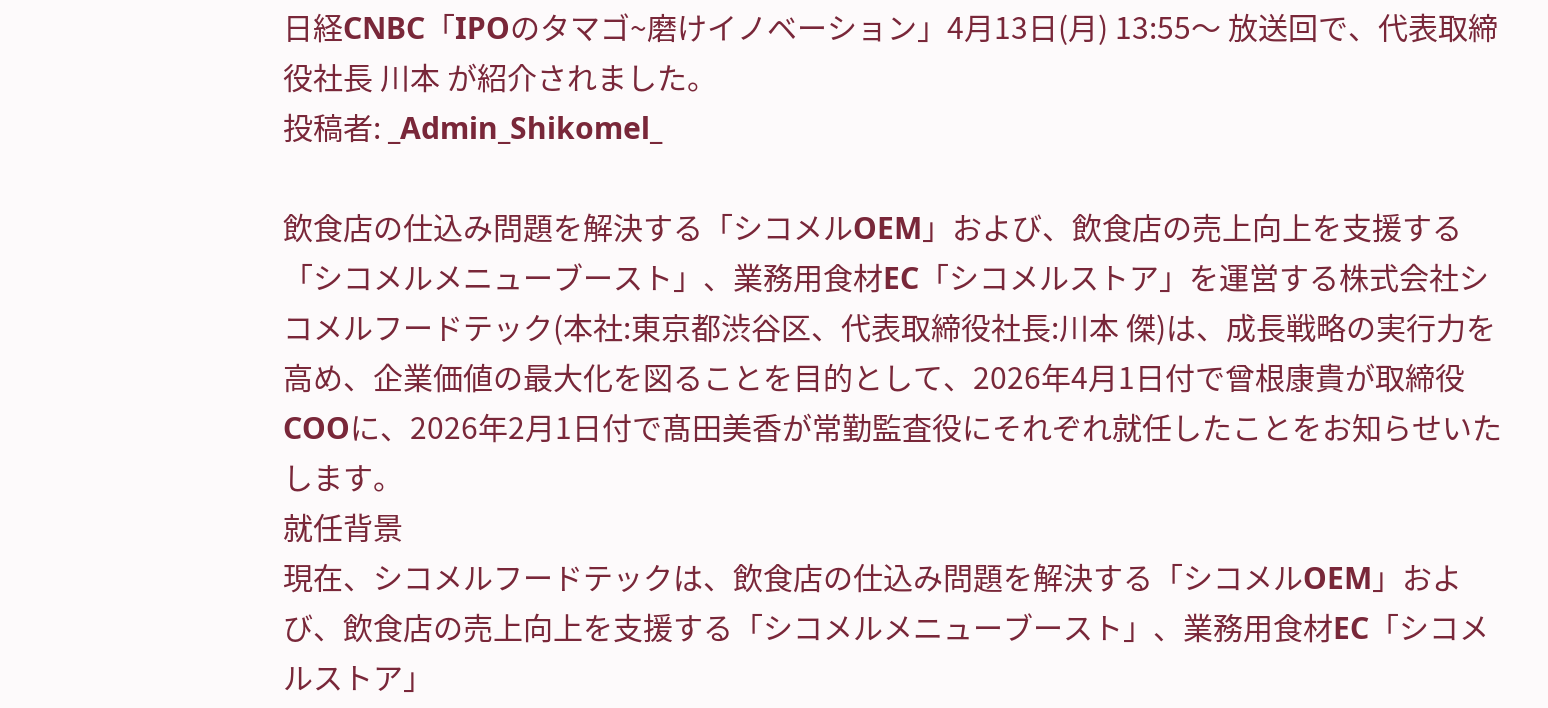日経CNBC「IPOのタマゴ~磨けイノベーション」4月13日(月) 13:55〜 放送回で、代表取締役社長 川本 が紹介されました。
投稿者: _Admin_Shikomel_

飲食店の仕込み問題を解決する「シコメルOEM」および、飲食店の売上向上を支援する「シコメルメニューブースト」、業務用食材EC「シコメルストア」を運営する株式会社シコメルフードテック(本社:東京都渋谷区、代表取締役社長:川本 傑)は、成長戦略の実行力を高め、企業価値の最大化を図ることを目的として、2026年4月1日付で曾根康貴が取締役COOに、2026年2月1日付で髙田美香が常勤監査役にそれぞれ就任したことをお知らせいたします。
就任背景
現在、シコメルフードテックは、飲食店の仕込み問題を解決する「シコメルOEM」および、飲食店の売上向上を支援する「シコメルメニューブースト」、業務用食材EC「シコメルストア」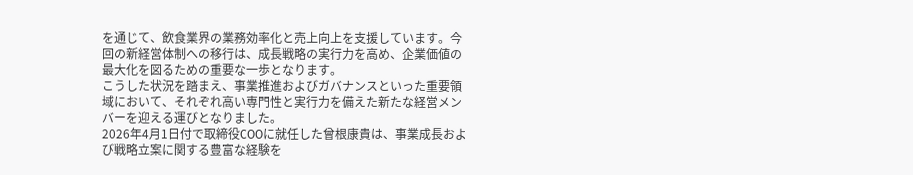を通じて、飲食業界の業務効率化と売上向上を支援しています。今回の新経営体制への移行は、成長戦略の実行力を高め、企業価値の最大化を図るための重要な一歩となります。
こうした状況を踏まえ、事業推進およびガバナンスといった重要領域において、それぞれ高い専門性と実行力を備えた新たな経営メンバーを迎える運びとなりました。
2026年4月1日付で取締役COOに就任した曾根康貴は、事業成長および戦略立案に関する豊富な経験を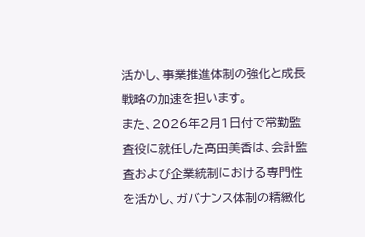活かし、事業推進体制の強化と成長戦略の加速を担います。
また、2026年2月1日付で常勤監査役に就任した髙田美香は、会計監査および企業統制における専門性を活かし、ガバナンス体制の精緻化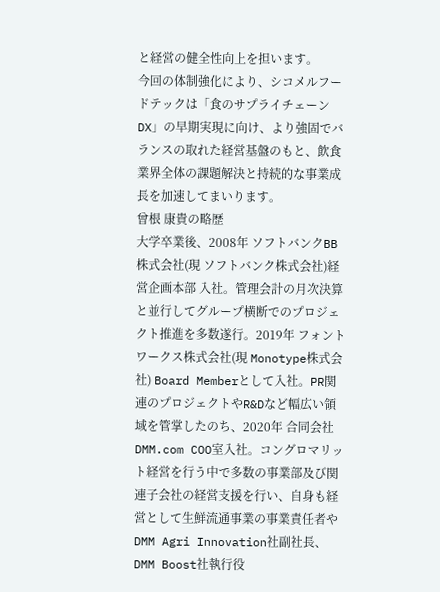と経営の健全性向上を担います。
今回の体制強化により、シコメルフードテックは「食のサプライチェーンDX」の早期実現に向け、より強固でバランスの取れた経営基盤のもと、飲食業界全体の課題解決と持続的な事業成長を加速してまいります。
曾根 康貴の略歴
大学卒業後、2008年 ソフトバンクBB株式会社(現 ソフトバンク株式会社)経営企画本部 入社。管理会計の月次決算と並行してグループ横断でのプロジェクト推進を多数遂行。2019年 フォントワークス株式会社(現 Monotype株式会社) Board Memberとして入社。PR関連のプロジェクトやR&Dなど幅広い領域を管掌したのち、2020年 合同会社DMM.com COO室入社。コングロマリット経営を行う中で多数の事業部及び関連子会社の経営支援を行い、自身も経営として生鮮流通事業の事業責任者やDMM Agri Innovation社副社長、DMM Boost社執行役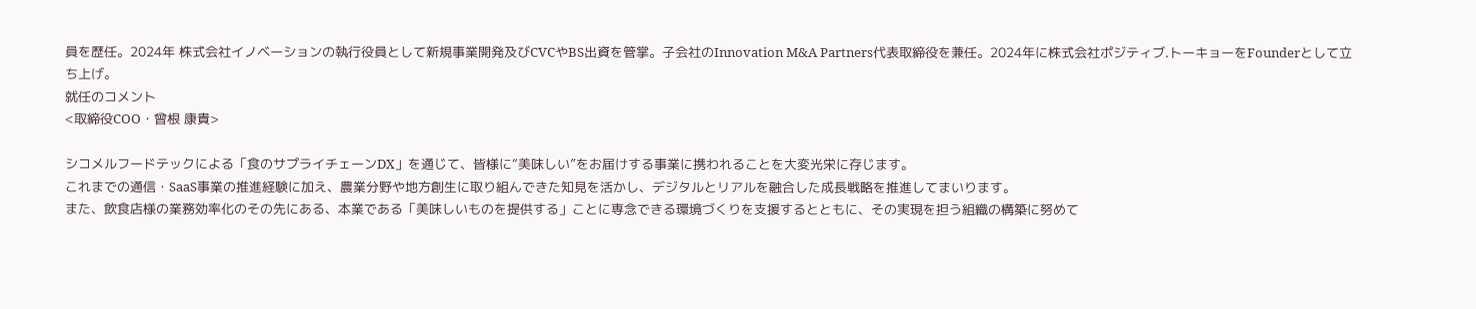員を歴任。2024年 株式会社イノベーションの執行役員として新規事業開発及びCVCやBS出資を管掌。子会社のInnovation M&A Partners代表取締役を兼任。2024年に株式会社ポジティブ.トーキョーをFounderとして立ち上げ。
就任のコメント
<取締役COO・曾根 康貴>

シコメルフードテックによる「食のサプライチェーンDX」を通じて、皆様に“美味しい”をお届けする事業に携われることを大変光栄に存じます。
これまでの通信・SaaS事業の推進経験に加え、農業分野や地方創生に取り組んできた知見を活かし、デジタルとリアルを融合した成長戦略を推進してまいります。
また、飲食店様の業務効率化のその先にある、本業である「美味しいものを提供する」ことに専念できる環境づくりを支援するとともに、その実現を担う組織の構築に努めて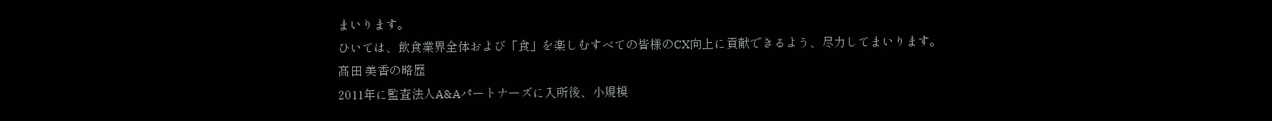まいります。
ひいては、飲食業界全体および「食」を楽しむすべての皆様のCX向上に貢献できるよう、尽力してまいります。
髙田 美香の略歴
2011年に監査法人A&Aパートナーズに入所後、小規模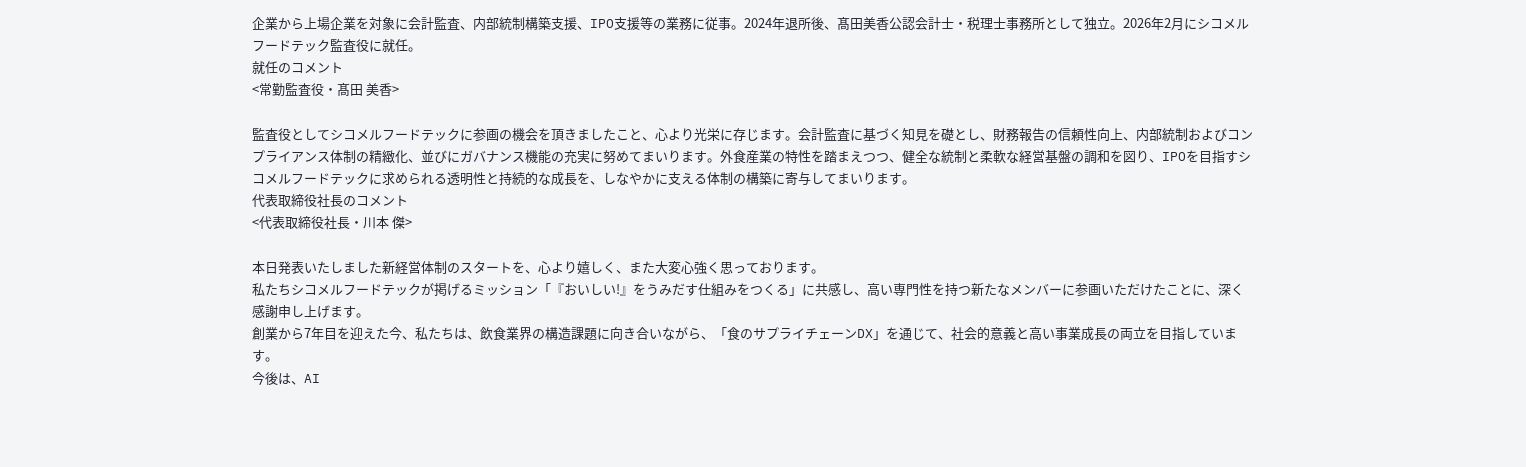企業から上場企業を対象に会計監査、内部統制構築支援、IPO支援等の業務に従事。2024年退所後、髙田美香公認会計士・税理士事務所として独立。2026年2月にシコメルフードテック監査役に就任。
就任のコメント
<常勤監査役・髙田 美香>

監査役としてシコメルフードテックに参画の機会を頂きましたこと、心より光栄に存じます。会計監査に基づく知見を礎とし、財務報告の信頼性向上、内部統制およびコンプライアンス体制の精緻化、並びにガバナンス機能の充実に努めてまいります。外食産業の特性を踏まえつつ、健全な統制と柔軟な経営基盤の調和を図り、IPOを目指すシコメルフードテックに求められる透明性と持続的な成長を、しなやかに支える体制の構築に寄与してまいります。
代表取締役社長のコメント
<代表取締役社長・川本 傑>

本日発表いたしました新経営体制のスタートを、心より嬉しく、また大変心強く思っております。
私たちシコメルフードテックが掲げるミッション「『おいしい!』をうみだす仕組みをつくる」に共感し、高い専門性を持つ新たなメンバーに参画いただけたことに、深く感謝申し上げます。
創業から7年目を迎えた今、私たちは、飲食業界の構造課題に向き合いながら、「食のサプライチェーンDX」を通じて、社会的意義と高い事業成長の両立を目指しています。
今後は、AI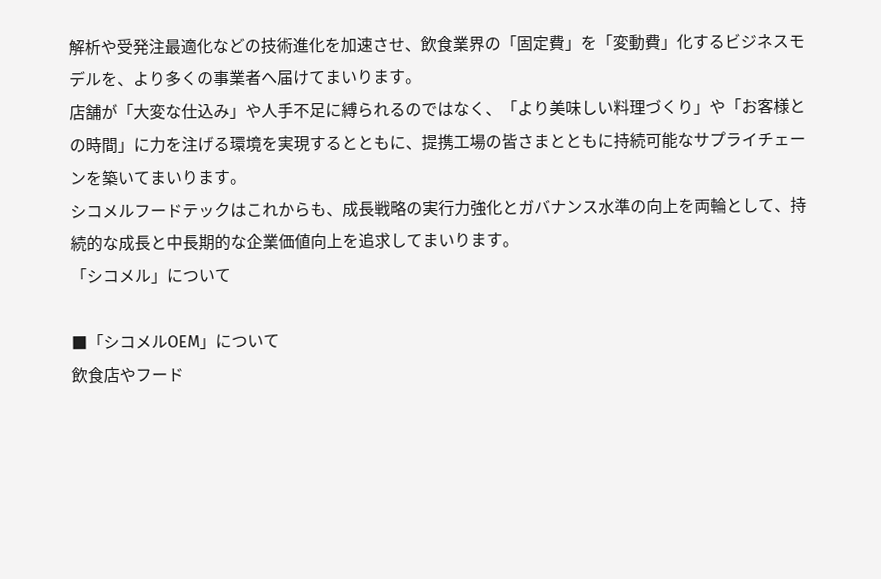解析や受発注最適化などの技術進化を加速させ、飲食業界の「固定費」を「変動費」化するビジネスモデルを、より多くの事業者へ届けてまいります。
店舗が「大変な仕込み」や人手不足に縛られるのではなく、「より美味しい料理づくり」や「お客様との時間」に力を注げる環境を実現するとともに、提携工場の皆さまとともに持続可能なサプライチェーンを築いてまいります。
シコメルフードテックはこれからも、成長戦略の実行力強化とガバナンス水準の向上を両輪として、持続的な成長と中長期的な企業価値向上を追求してまいります。
「シコメル」について

■「シコメルOEM」について
飲食店やフード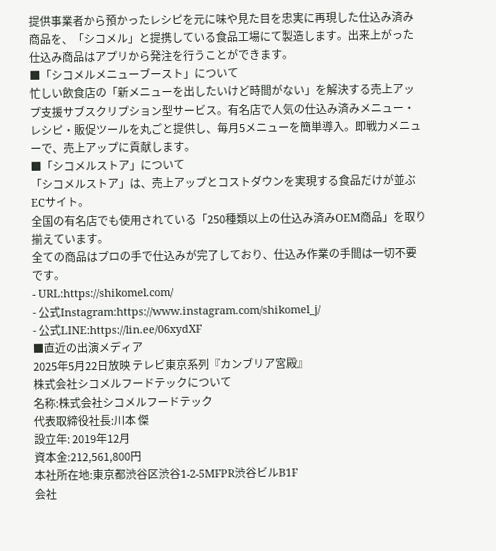提供事業者から預かったレシピを元に味や見た目を忠実に再現した仕込み済み商品を、「シコメル」と提携している食品工場にて製造します。出来上がった仕込み商品はアプリから発注を行うことができます。
■「シコメルメニューブースト」について
忙しい飲食店の「新メニューを出したいけど時間がない」を解決する売上アップ支援サブスクリプション型サービス。有名店で人気の仕込み済みメニュー・レシピ・販促ツールを丸ごと提供し、毎月5メニューを簡単導入。即戦力メニューで、売上アップに貢献します。
■「シコメルストア」について
「シコメルストア」は、売上アップとコストダウンを実現する食品だけが並ぶECサイト。
全国の有名店でも使用されている「250種類以上の仕込み済みOEM商品」を取り揃えています。
全ての商品はプロの手で仕込みが完了しており、仕込み作業の手間は一切不要です。
- URL:https://shikomel.com/
- 公式Instagram:https://www.instagram.com/shikomel_j/
- 公式LINE:https://lin.ee/06xydXF
■直近の出演メディア
2025年5月22日放映 テレビ東京系列『カンブリア宮殿』
株式会社シコメルフードテックについて
名称:株式会社シコメルフードテック
代表取締役社長:川本 傑
設立年: 2019年12月
資本金:212,561,800円
本社所在地:東京都渋谷区渋谷1-2-5MFPR渋谷ビルB1F
会社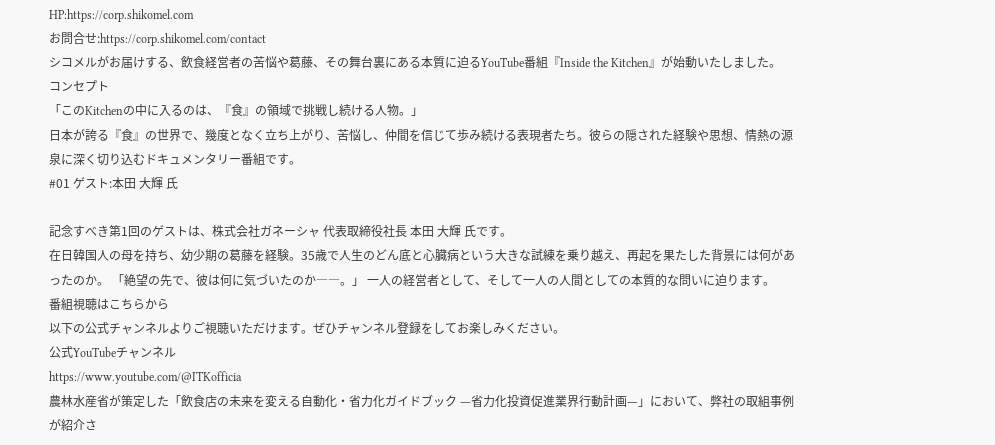HP:https://corp.shikomel.com
お問合せ:https://corp.shikomel.com/contact
シコメルがお届けする、飲食経営者の苦悩や葛藤、その舞台裏にある本質に迫るYouTube番組『Inside the Kitchen』が始動いたしました。
コンセプト
「このKitchenの中に入るのは、『食』の領域で挑戦し続ける人物。」
日本が誇る『食』の世界で、幾度となく立ち上がり、苦悩し、仲間を信じて歩み続ける表現者たち。彼らの隠された経験や思想、情熱の源泉に深く切り込むドキュメンタリー番組です。
#01 ゲスト:本田 大輝 氏

記念すべき第1回のゲストは、株式会社ガネーシャ 代表取締役社長 本田 大輝 氏です。
在日韓国人の母を持ち、幼少期の葛藤を経験。35歳で人生のどん底と心臓病という大きな試練を乗り越え、再起を果たした背景には何があったのか。 「絶望の先で、彼は何に気づいたのか――。」 一人の経営者として、そして一人の人間としての本質的な問いに迫ります。
番組視聴はこちらから
以下の公式チャンネルよりご視聴いただけます。ぜひチャンネル登録をしてお楽しみください。
公式YouTubeチャンネル
https://www.youtube.com/@ITKofficia
農林水産省が策定した「飲食店の未来を変える自動化・省力化ガイドブック —省力化投資促進業界行動計画—」において、弊社の取組事例が紹介さ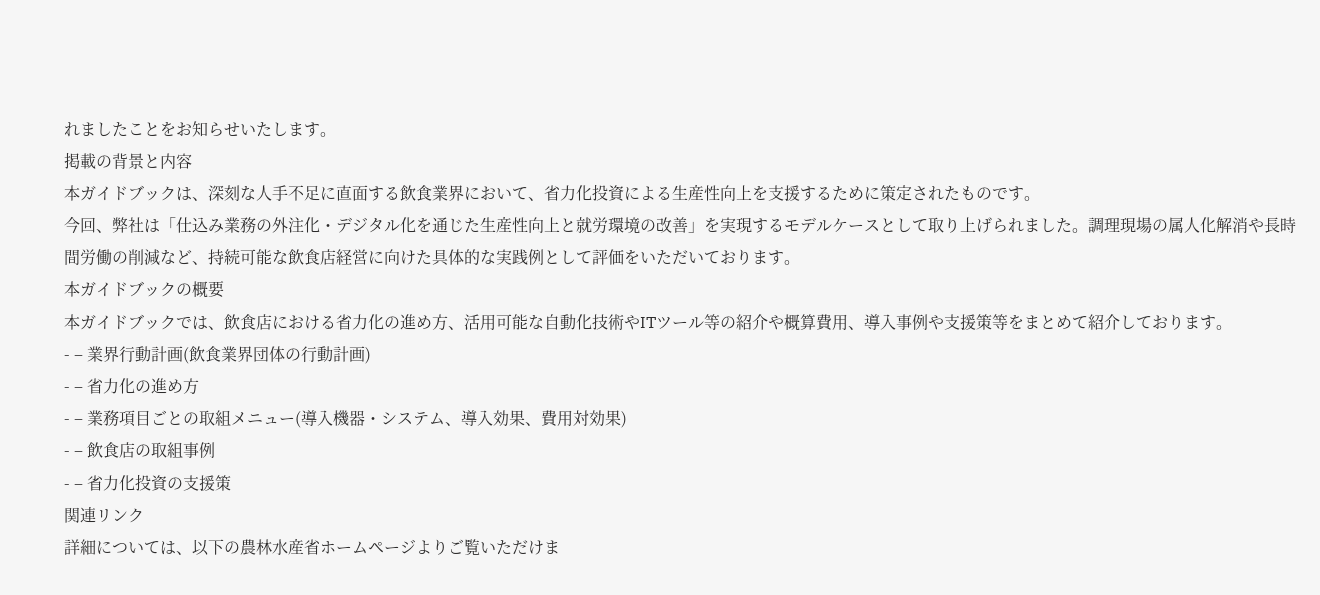れましたことをお知らせいたします。
掲載の背景と内容
本ガイドブックは、深刻な人手不足に直面する飲食業界において、省力化投資による生産性向上を支援するために策定されたものです。
今回、弊社は「仕込み業務の外注化・デジタル化を通じた生産性向上と就労環境の改善」を実現するモデルケースとして取り上げられました。調理現場の属人化解消や長時間労働の削減など、持続可能な飲食店経営に向けた具体的な実践例として評価をいただいております。
本ガイドブックの概要
本ガイドブックでは、飲食店における省力化の進め方、活用可能な自動化技術やITツール等の紹介や概算費用、導入事例や支援策等をまとめて紹介しております。
- – 業界行動計画(飲食業界団体の行動計画)
- – 省力化の進め方
- – 業務項目ごとの取組メニュー(導入機器・システム、導入効果、費用対効果)
- – 飲食店の取組事例
- – 省力化投資の支援策
関連リンク
詳細については、以下の農林水産省ホームページよりご覧いただけま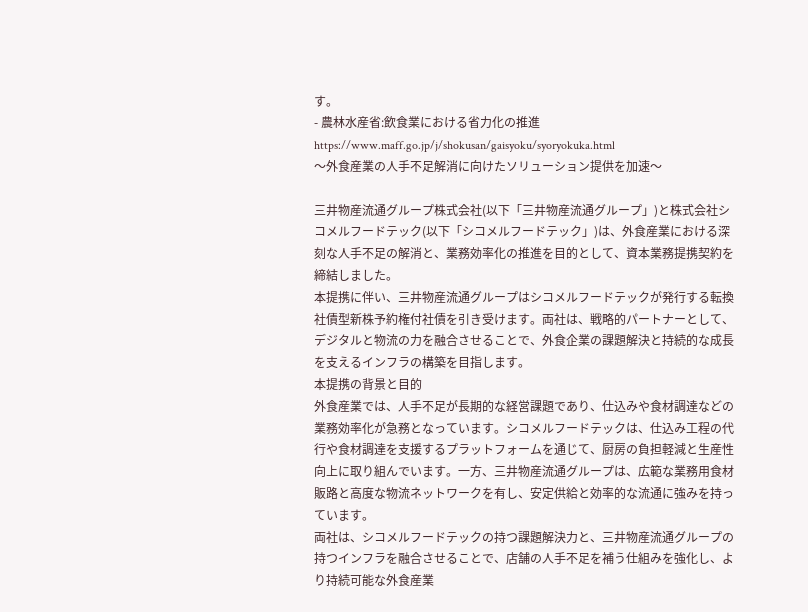す。
- 農林水産省:飲食業における省力化の推進 https://www.maff.go.jp/j/shokusan/gaisyoku/syoryokuka.html
〜外食産業の人手不足解消に向けたソリューション提供を加速〜

三井物産流通グループ株式会社(以下「三井物産流通グループ」)と株式会社シコメルフードテック(以下「シコメルフードテック」)は、外食産業における深刻な人手不足の解消と、業務効率化の推進を目的として、資本業務提携契約を締結しました。
本提携に伴い、三井物産流通グループはシコメルフードテックが発行する転換社債型新株予約権付社債を引き受けます。両社は、戦略的パートナーとして、デジタルと物流の力を融合させることで、外食企業の課題解決と持続的な成長を支えるインフラの構築を目指します。
本提携の背景と目的
外食産業では、人手不足が長期的な経営課題であり、仕込みや食材調達などの業務効率化が急務となっています。シコメルフードテックは、仕込み工程の代行や食材調達を支援するプラットフォームを通じて、厨房の負担軽減と生産性向上に取り組んでいます。一方、三井物産流通グループは、広範な業務用食材販路と高度な物流ネットワークを有し、安定供給と効率的な流通に強みを持っています。
両社は、シコメルフードテックの持つ課題解決力と、三井物産流通グループの持つインフラを融合させることで、店舗の人手不足を補う仕組みを強化し、より持続可能な外食産業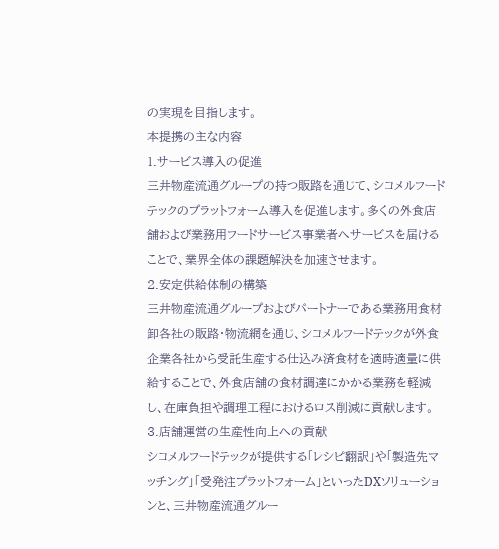の実現を目指します。
本提携の主な内容
1.サービス導入の促進
三井物産流通グループの持つ販路を通じて、シコメルフードテックのプラットフォーム導入を促進します。多くの外食店舗および業務用フードサービス事業者へサービスを届けることで、業界全体の課題解決を加速させます。
2.安定供給体制の構築
三井物産流通グループおよびパートナーである業務用食材卸各社の販路・物流網を通じ、シコメルフードテックが外食企業各社から受託生産する仕込み済食材を適時適量に供給することで、外食店舗の食材調達にかかる業務を軽減し、在庫負担や調理工程におけるロス削減に貢献します。
3.店舗運営の生産性向上への貢献
シコメルフードテックが提供する「レシピ翻訳」や「製造先マッチング」「受発注プラットフォーム」といったDXソリューションと、三井物産流通グルー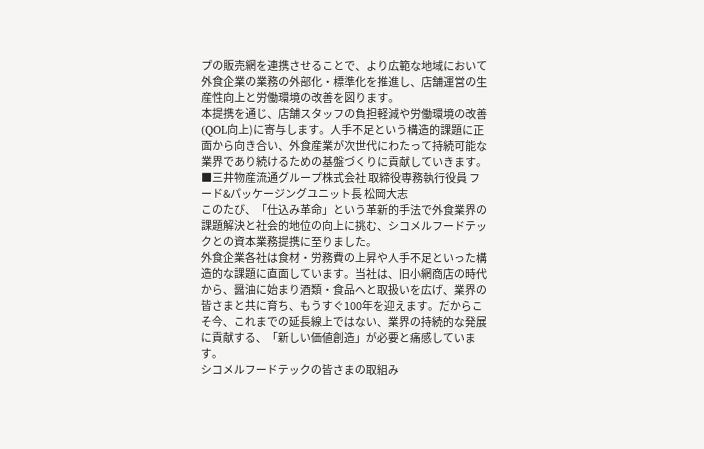プの販売網を連携させることで、より広範な地域において外食企業の業務の外部化・標準化を推進し、店舗運営の生産性向上と労働環境の改善を図ります。
本提携を通じ、店舗スタッフの負担軽減や労働環境の改善(QOL向上)に寄与します。人手不足という構造的課題に正面から向き合い、外食産業が次世代にわたって持続可能な業界であり続けるための基盤づくりに貢献していきます。
■三井物産流通グループ株式会社 取締役専務執行役員 フード&パッケージングユニット長 松岡大志
このたび、「仕込み革命」という革新的手法で外食業界の課題解決と社会的地位の向上に挑む、シコメルフードテックとの資本業務提携に至りました。
外食企業各社は食材・労務費の上昇や人手不足といった構造的な課題に直面しています。当社は、旧小網商店の時代から、醤油に始まり酒類・食品へと取扱いを広げ、業界の皆さまと共に育ち、もうすぐ100年を迎えます。だからこそ今、これまでの延長線上ではない、業界の持続的な発展に貢献する、「新しい価値創造」が必要と痛感しています。
シコメルフードテックの皆さまの取組み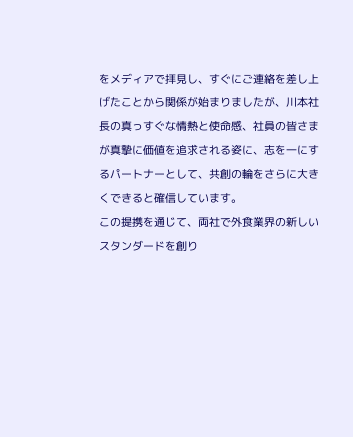をメディアで拝見し、すぐにご連絡を差し上げたことから関係が始まりましたが、川本社長の真っすぐな情熱と使命感、社員の皆さまが真摯に価値を追求される姿に、志を一にするパートナーとして、共創の輪をさらに大きくできると確信しています。
この提携を通じて、両社で外食業界の新しいスタンダードを創り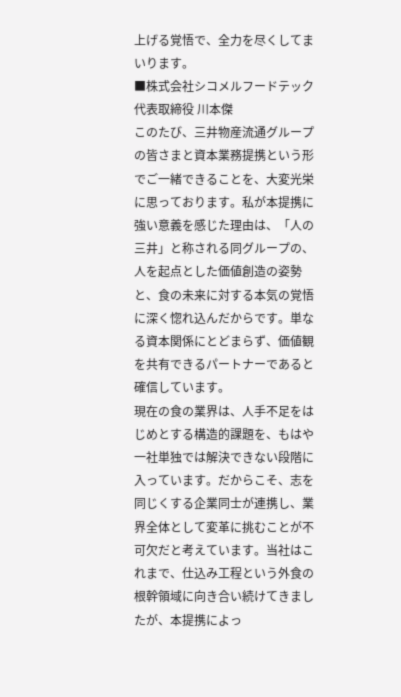上げる覚悟で、全力を尽くしてまいります。
■株式会社シコメルフードテック 代表取締役 川本傑
このたび、三井物産流通グループの皆さまと資本業務提携という形でご一緒できることを、大変光栄に思っております。私が本提携に強い意義を感じた理由は、「人の三井」と称される同グループの、人を起点とした価値創造の姿勢と、食の未来に対する本気の覚悟に深く惚れ込んだからです。単なる資本関係にとどまらず、価値観を共有できるパートナーであると確信しています。
現在の食の業界は、人手不足をはじめとする構造的課題を、もはや一社単独では解決できない段階に入っています。だからこそ、志を同じくする企業同士が連携し、業界全体として変革に挑むことが不可欠だと考えています。当社はこれまで、仕込み工程という外食の根幹領域に向き合い続けてきましたが、本提携によっ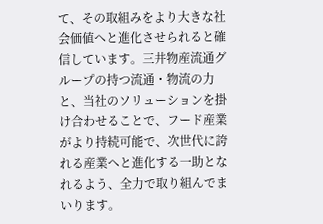て、その取組みをより大きな社会価値へと進化させられると確信しています。三井物産流通グループの持つ流通・物流の力と、当社のソリューションを掛け合わせることで、フード産業がより持続可能で、次世代に誇れる産業へと進化する一助となれるよう、全力で取り組んでまいります。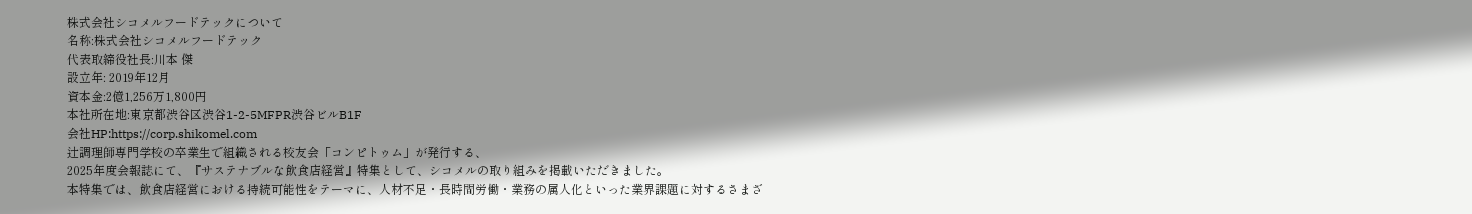株式会社シコメルフードテックについて
名称:株式会社シコメルフードテック
代表取締役社長:川本 傑
設立年: 2019年12月
資本金:2億1,256万1,800円
本社所在地:東京都渋谷区渋谷1-2-5MFPR渋谷ビルB1F
会社HP:https://corp.shikomel.com
辻調理師専門学校の卒業生で組織される校友会「コンピトゥム」が発行する、
2025年度会報誌にて、『サステナブルな飲食店経営』特集として、シコメルの取り組みを掲載いただきました。
本特集では、飲食店経営における持続可能性をテーマに、人材不足・長時間労働・業務の属人化といった業界課題に対するさまざ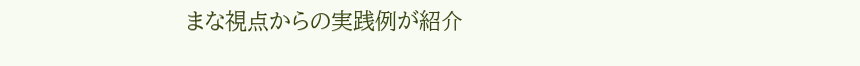まな視点からの実践例が紹介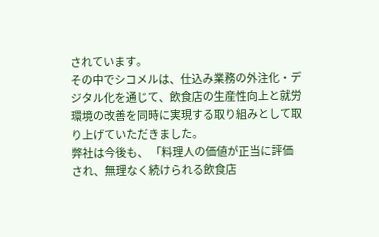されています。
その中でシコメルは、仕込み業務の外注化・デジタル化を通じて、飲食店の生産性向上と就労環境の改善を同時に実現する取り組みとして取り上げていただきました。
弊社は今後も、 「料理人の価値が正当に評価され、無理なく続けられる飲食店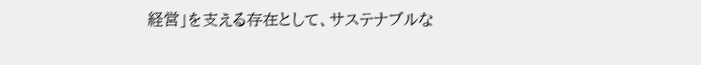経営」を支える存在として、サステナブルな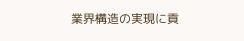業界構造の実現に貢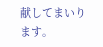献してまいります。